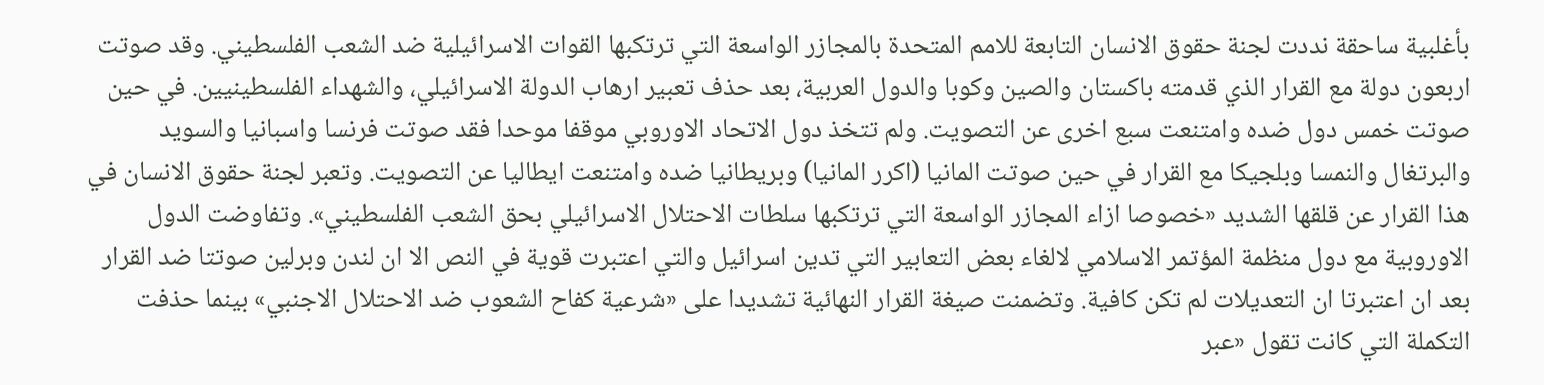بأغلبية ساحقة نددت لجنة حقوق الانسان التابعة للامم المتحدة بالمجازر الواسعة التي ترتكبها القوات الاسرائيلية ضد الشعب الفلسطيني. وقد صوتت اربعون دولة مع القرار الذي قدمته باكستان والصين وكوبا والدول العربية، بعد حذف تعبير ارهاب الدولة الاسرائيلي، والشهداء الفلسطينيين. في حين صوتت خمس دول ضده وامتنعت سبع اخرى عن التصويت. ولم تتخذ دول الاتحاد الاوروبي موقفا موحدا فقد صوتت فرنسا واسبانيا والسويد والبرتغال والنمسا وبلجيكا مع القرار في حين صوتت المانيا (اكرر المانيا) وبريطانيا ضده وامتنعت ايطاليا عن التصويت. وتعبر لجنة حقوق الانسان في هذا القرار عن قلقها الشديد «خصوصا ازاء المجازر الواسعة التي ترتكبها سلطات الاحتلال الاسرائيلي بحق الشعب الفلسطيني». وتفاوضت الدول الاوروبية مع دول منظمة المؤتمر الاسلامي لالغاء بعض التعابير التي تدين اسرائيل والتي اعتبرت قوية في النص الا ان لندن وبرلين صوتتا ضد القرار بعد ان اعتبرتا ان التعديلات لم تكن كافية. وتضمنت صيغة القرار النهائية تشديدا على «شرعية كفاح الشعوب ضد الاحتلال الاجنبي» بينما حذفت التكملة التي كانت تقول «عبر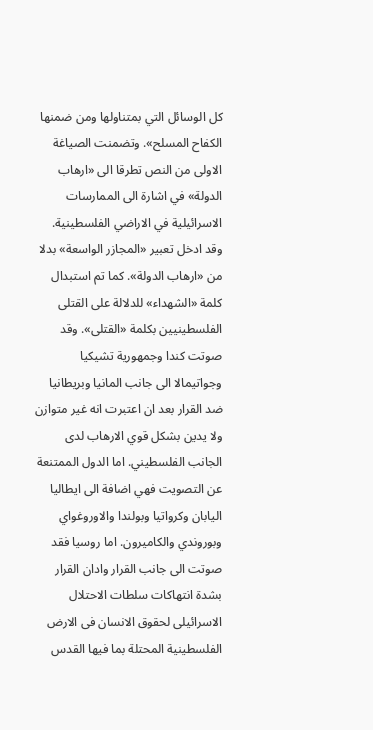كل الوسائل التي بمتناولها ومن ضمنها الكفاح المسلح». وتضمنت الصياغة الاولى من النص تطرقا الى «ارهاب الدولة» في اشارة الى الممارسات الاسرائيلية في الاراضي الفلسطينية. وقد ادخل تعبير «المجازر الواسعة» بدلا من «ارهاب الدولة». كما تم استبدال كلمة «الشهداء» للدلالة على القتلى الفلسطينيين بكلمة «القتلى». وقد صوتت كندا وجمهورية تشيكيا وجواتيمالا الى جانب المانيا وبريطانيا ضد القرار بعد ان اعتبرت انه غير متوازن ولا يدين بشكل قوي الارهاب لدى الجانب الفلسطيني. اما الدول الممتنعة عن التصويت فهي اضافة الى ايطاليا اليابان وكرواتيا وبولندا والاوروغواي وبوروندي والكاميرون. اما روسيا فقد صوتت الى جانب القرار وادان القرار بشدة انتهاكات سلطات الاحتلال الاسرائيلى لحقوق الانسان فى الارض الفلسطينية المحتلة بما فيها القدس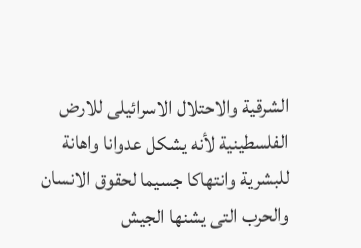الشرقية والاحتلال الاسرائيلى للارض الفلسطينية لأنه يشكل عدوانا واهانة للبشرية وانتهاكا جسيما لحقوق الانسان والحرب التى يشنها الجيش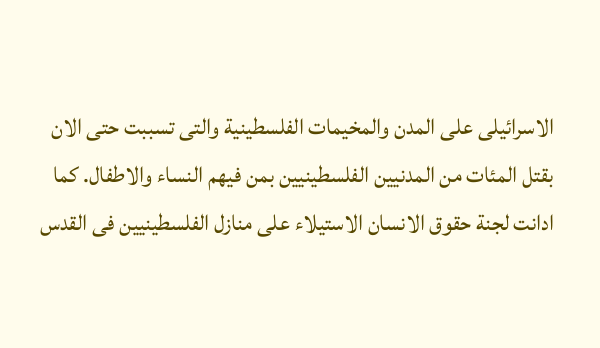الاسرائيلى على المدن والمخيمات الفلسطينية والتى تسببت حتى الان بقتل المئات من المدنيين الفلسطينيين بمن فيهم النساء والاطفال. كما ادانت لجنة حقوق الانسان الاستيلاء على منازل الفلسطينيين فى القدس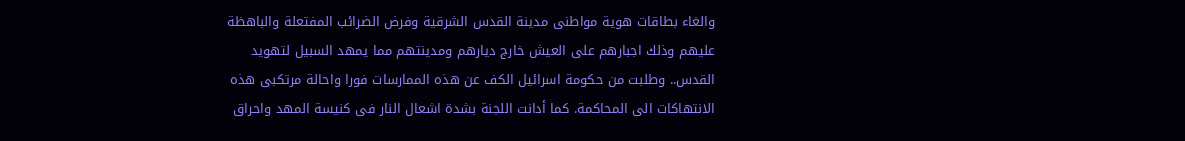والغاء بطاقات هوية مواطنى مدينة القدس الشرقية وفرض الضرائب المفتعلة والباهظة عليهم وذلك اجبارهم على العيش خارج ديارهم ومدينتهم مما يمهد السبيل لتهويد القدس.. وطلبت من حكومة اسرائيل الكف عن هذه الممارسات فورا واحالة مرتكبى هذه الانتهاكات الى المحاكمة. كما أدانت اللجنة بشدة اشعال النار فى كنيسة المهد واحراق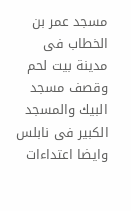مسجد عمر بن الخطاب فى مدينة بيت لحم وقصف مسجد البيك والمسجد الكبير فى نابلس وايضا اعتداءات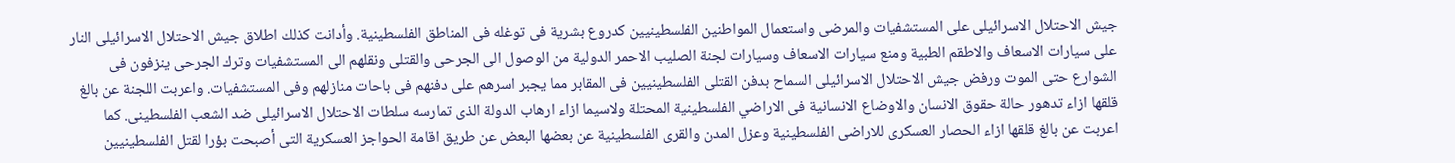جيش الاحتلال الاسرائيلى على المستشفيات والمرضى واستعمال المواطنين الفلسطينيين كدروع بشرية فى توغله فى المناطق الفلسطينية. وأدانت كذلك اطلاق جيش الاحتلال الاسرائيلى النار على سيارات الاسعاف والاطقم الطبية ومنع سيارات الاسعاف وسيارات لجنة الصليب الاحمر الدولية من الوصول الى الجرحى والقتلى ونقلهم الى المستشفيات وترك الجرحى ينزفون فى الشوارع حتى الموت ورفض جيش الاحتلال الاسرائيلى السماح بدفن القتلى الفلسطينيين فى المقابر مما يجبر اسرهم على دفنهم فى باحات منازلهم وفى المستشفيات. واعربت اللجنة عن بالغ قلقها ازاء تدهور حالة حقوق الانسان والاوضاع الانسانية فى الاراضي الفلسطينية المحتلة ولاسيما ازاء ارهاب الدولة الذى تمارسه سلطات الاحتلال الاسرائيلى ضد الشعب الفلسطينى. كما اعربت عن بالغ قلقها ازاء الحصار العسكرى للاراضى الفلسطينية وعزل المدن والقرى الفلسطينية عن بعضها البعض عن طريق اقامة الحواجز العسكرية التى أصبحت بؤرا لقتل الفلسطينيين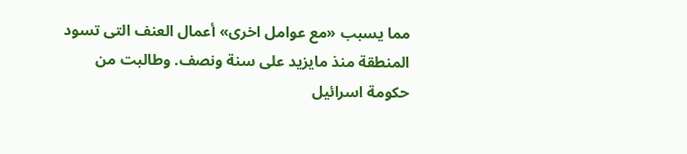مما يسبب «مع عوامل اخرى» أعمال العنف التى تسود المنطقة منذ مايزيد على سنة ونصف. وطالبت من حكومة اسرائيل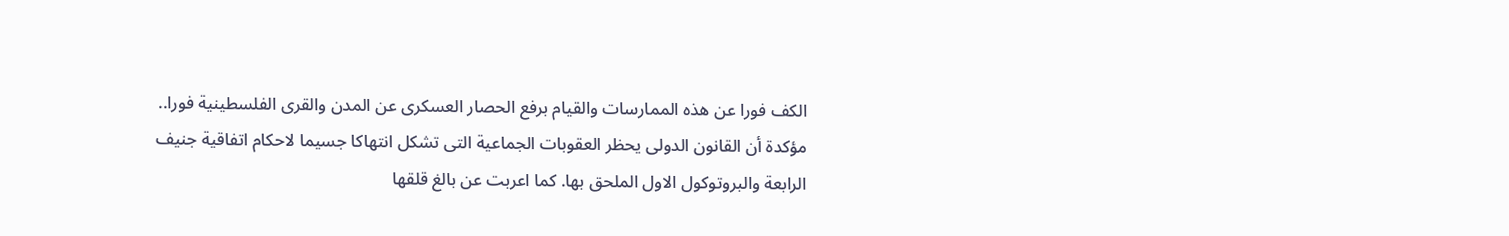الكف فورا عن هذه الممارسات والقيام برفع الحصار العسكرى عن المدن والقرى الفلسطينية فورا.. مؤكدة أن القانون الدولى يحظر العقوبات الجماعية التى تشكل انتهاكا جسيما لاحكام اتفاقية جنيف الرابعة والبروتوكول الاول الملحق بها. كما اعربت عن بالغ قلقها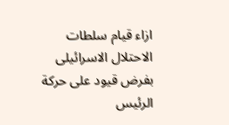ازاء قيام سلطات الاحتلال الاسرائيلى بفرض قيود على حركة الرئيس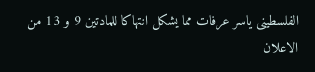الفلسطينى ياسر عرفات مما يشكل انتهاكا للمادتين 9 و 13 من الاعلان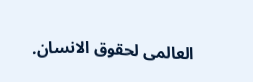العالمى لحقوق الانسان.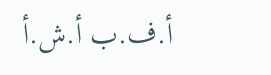أ.ف.ب أ.ش.أ